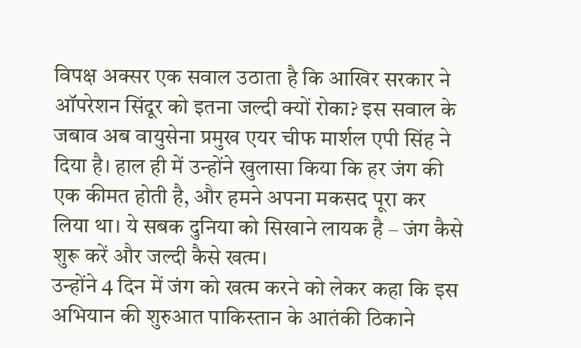विपक्ष अक्सर एक सवाल उठाता है कि आखिर सरकार ने ऑपरेशन सिंदूर को इतना जल्दी क्यों रोका? इस सवाल के जबाव अब वायुसेना प्रमुख एयर चीफ मार्शल एपी सिंह ने दिया है। हाल ही में उन्होंने खुलासा किया कि हर जंग की एक कीमत होती है, और हमने अपना मकसद पूरा कर लिया था। ये सबक दुनिया को सिखाने लायक है – जंग कैसे शुरू करें और जल्दी कैसे खत्म।
उन्होंने 4 दिन में जंग को खत्म करने को लेकर कहा कि इस अभियान की शुरुआत पाकिस्तान के आतंकी ठिकाने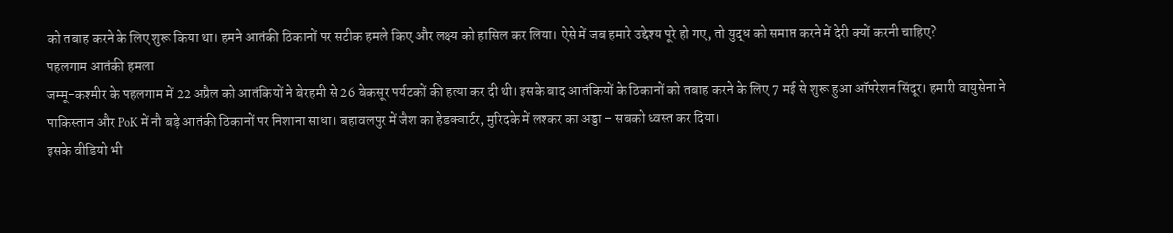को तबाह करने के लिए शुरू किया था। हमने आतंकी ठिकानों पर सटीक हमले किए और लक्ष्य को हासिल कर लिया। ऐसे में जब हमारे उद्देश्य पूरे हो गए, तो युद्ध को समाप्त करने में देरी क्यों करनी चाहिए?
पहलगाम आतंकी हमला
जम्मू-कश्मीर के पहलगाम में 22 अप्रैल को आतंकियों ने बेरहमी से 26 बेकसूर पर्यटकों की हत्या कर दी थी। इसके बाद आतंकियों के ठिकानों को तबाह करने के लिए 7 मई से शुरू हुआ ऑपरेशन सिंदूर। हमारी वायुसेना ने पाकिस्तान और PoK में नौ बड़े आतंकी ठिकानों पर निशाना साधा। बहावलपुर में जैश का हेडक्वार्टर, मुरिदके में लश्कर का अड्डा – सबको ध्वस्त कर दिया।
इसके वीडियो भी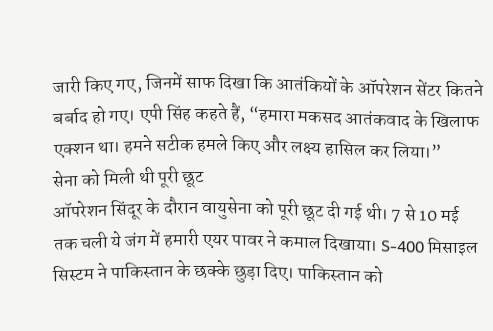जारी किए गए, जिनमें साफ दिखा कि आतंकियों के ऑपरेशन सेंटर कितने बर्बाद हो गए। एपी सिंह कहते हैं, “हमारा मकसद आतंकवाद के खिलाफ एक्शन था। हमने सटीक हमले किए और लक्ष्य हासिल कर लिया।”
सेना को मिली थी पूरी छूट
ऑपरेशन सिंदूर के दौरान वायुसेना को पूरी छूट दी गई थी। 7 से 10 मई तक चली ये जंग में हमारी एयर पावर ने कमाल दिखाया। S-400 मिसाइल सिस्टम ने पाकिस्तान के छक्के छुड़ा दिए। पाकिस्तान को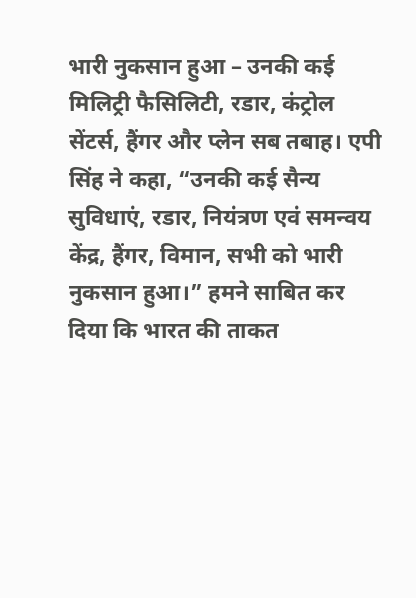भारी नुकसान हुआ – उनकी कई मिलिट्री फैसिलिटी, रडार, कंट्रोल सेंटर्स, हैंगर और प्लेन सब तबाह। एपी सिंह ने कहा, “उनकी कई सैन्य सुविधाएं, रडार, नियंत्रण एवं समन्वय केंद्र, हैंगर, विमान, सभी को भारी नुकसान हुआ।” हमने साबित कर दिया कि भारत की ताकत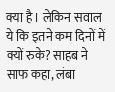क्या है। लेकिन सवाल ये कि इतने कम दिनों में क्यों रुके? साहब ने साफ कहा, लंबा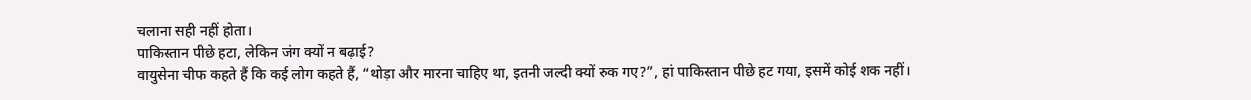चलाना सही नहीं होता।
पाकिस्तान पीछे हटा, लेकिन जंग क्यों न बढ़ाई?
वायुसेना चीफ कहते हैं कि कई लोग कहते हैं, “थोड़ा और मारना चाहिए था, इतनी जल्दी क्यों रुक गए?”, हां पाकिस्तान पीछे हट गया, इसमें कोई शक नहीं।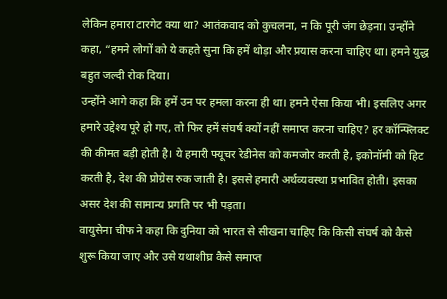लेकिन हमारा टारगेट क्या था? आतंकवाद को कुचलना, न कि पूरी जंग छेड़ना। उन्होंने कहा, “हमने लोगों को ये कहते सुना कि हमें थोड़ा और प्रयास करना चाहिए था। हमने युद्ध बहुत जल्दी रोक दिया।
उन्होंने आगे कहा कि हमें उन पर हमला करना ही था। हमने ऐसा किया भी। इसलिए अगर हमारे उद्देश्य पूरे हो गए, तो फिर हमें संघर्ष क्यों नहीं समाप्त करना चाहिए? हर कॉन्फ्लिक्ट की कीमत बड़ी होती है। ये हमारी फ्यूचर रेडीनेस को कमजोर करती है, इकोनॉमी को हिट करती है, देश की प्रोग्रेस रुक जाती है। इससे हमारी अर्थव्यवस्था प्रभावित होती। इसका असर देश की सामान्य प्रगति पर भी पड़ता।
वायुसेना चीफ ने कहा कि दुनिया को भारत से सीखना चाहिए कि किसी संघर्ष को कैसे शुरू किया जाए और उसे यथाशीघ्र कैसे समाप्त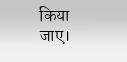किया जाए।